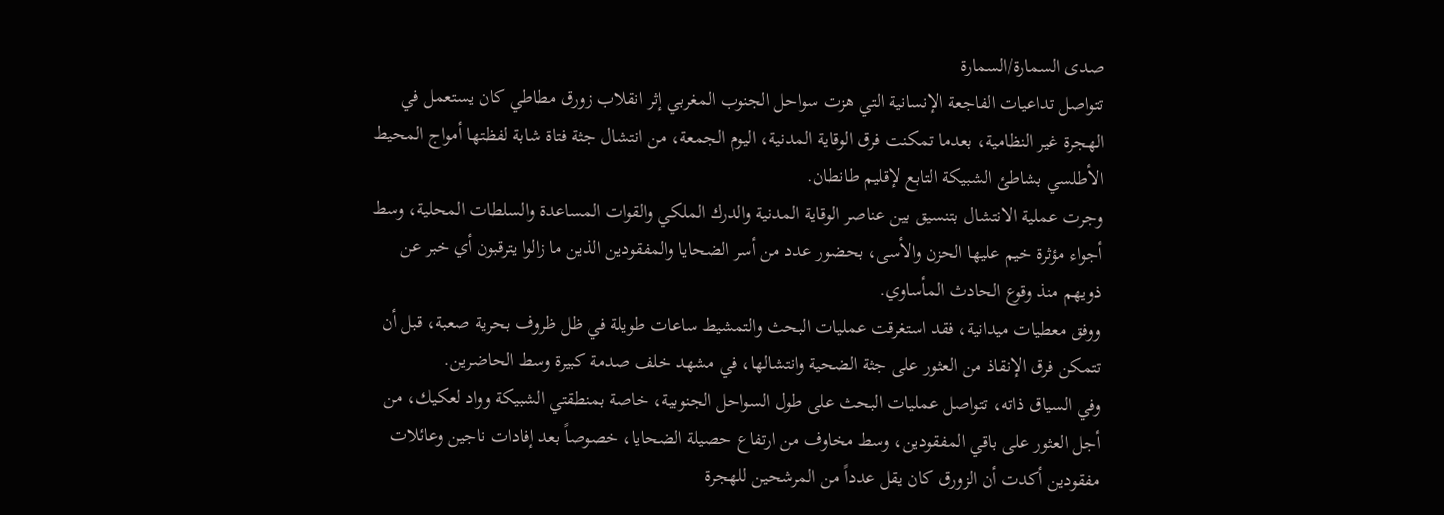صدى السمارة/السمارة
تتواصل تداعيات الفاجعة الإنسانية التي هزت سواحل الجنوب المغربي إثر انقلاب زورق مطاطي كان يستعمل في الهجرة غير النظامية، بعدما تمكنت فرق الوقاية المدنية، اليوم الجمعة، من انتشال جثة فتاة شابة لفظتها أمواج المحيط الأطلسي بشاطئ الشبيكة التابع لإقليم طانطان.
وجرت عملية الانتشال بتنسيق بين عناصر الوقاية المدنية والدرك الملكي والقوات المساعدة والسلطات المحلية، وسط أجواء مؤثرة خيم عليها الحزن والأسى، بحضور عدد من أسر الضحايا والمفقودين الذين ما زالوا يترقبون أي خبر عن ذويهم منذ وقوع الحادث المأساوي.
ووفق معطيات ميدانية، فقد استغرقت عمليات البحث والتمشيط ساعات طويلة في ظل ظروف بحرية صعبة، قبل أن تتمكن فرق الإنقاذ من العثور على جثة الضحية وانتشالها، في مشهد خلف صدمة كبيرة وسط الحاضرين.
وفي السياق ذاته، تتواصل عمليات البحث على طول السواحل الجنوبية، خاصة بمنطقتي الشبيكة وواد لعكيك، من أجل العثور على باقي المفقودين، وسط مخاوف من ارتفاع حصيلة الضحايا، خصوصاً بعد إفادات ناجين وعائلات مفقودين أكدت أن الزورق كان يقل عدداً من المرشحين للهجرة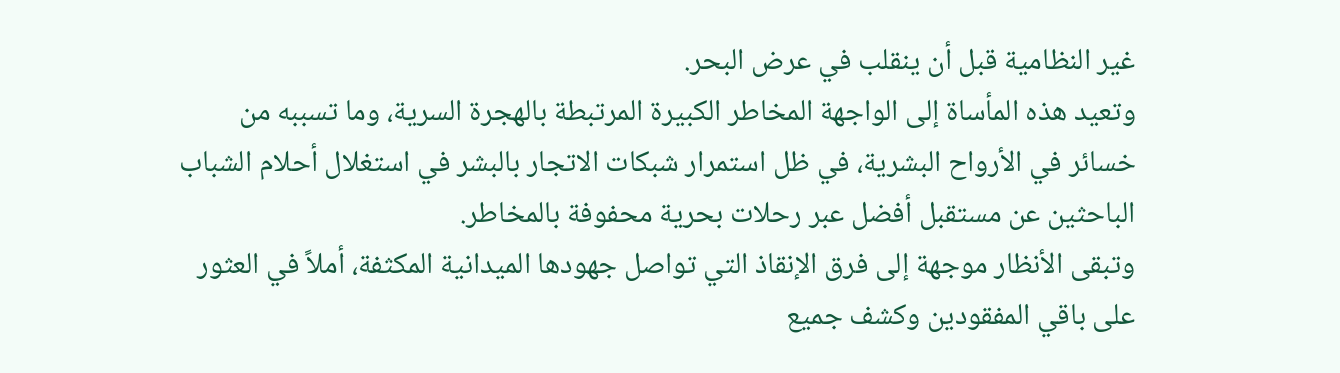غير النظامية قبل أن ينقلب في عرض البحر.
وتعيد هذه المأساة إلى الواجهة المخاطر الكبيرة المرتبطة بالهجرة السرية، وما تسببه من خسائر في الأرواح البشرية، في ظل استمرار شبكات الاتجار بالبشر في استغلال أحلام الشباب الباحثين عن مستقبل أفضل عبر رحلات بحرية محفوفة بالمخاطر.
وتبقى الأنظار موجهة إلى فرق الإنقاذ التي تواصل جهودها الميدانية المكثفة، أملاً في العثور على باقي المفقودين وكشف جميع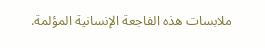ملابسات هذه الفاجعة الإنسانية المؤلمة.